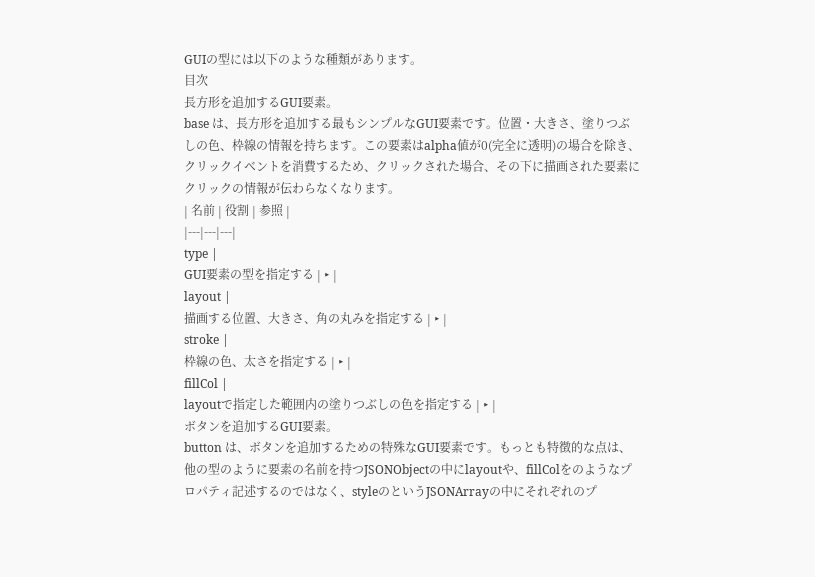GUIの型には以下のような種類があります。
目次
長方形を追加するGUI要素。
base は、長方形を追加する最もシンプルなGUI要素です。位置・大きさ、塗りつぶしの色、枠線の情報を持ちます。この要素はalpha値が0(完全に透明)の場合を除き、クリックイベントを消費するため、クリックされた場合、その下に描画された要素にクリックの情報が伝わらなくなります。
| 名前 | 役割 | 参照 |
|---|---|---|
type |
GUI要素の型を指定する | ‣ |
layout |
描画する位置、大きさ、角の丸みを指定する | ‣ |
stroke |
枠線の色、太さを指定する | ‣ |
fillCol |
layoutで指定した範囲内の塗りつぶしの色を指定する | ‣ |
ボタンを追加するGUI要素。
button は、ボタンを追加するための特殊なGUI要素です。もっとも特徴的な点は、他の型のように要素の名前を持つJSONObjectの中にlayoutや、fillColをのようなプロパティ記述するのではなく、styleのというJSONArrayの中にそれぞれのプ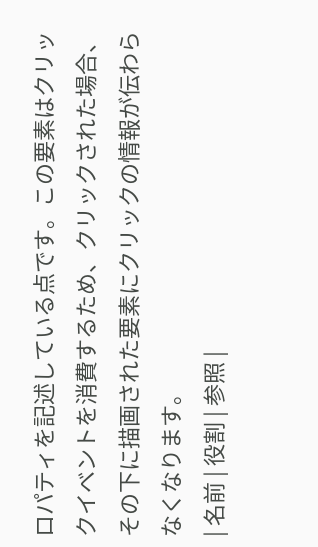ロパティを記述している点です。この要素はクリックイベントを消費するため、クリックされた場合、その下に描画された要素にクリックの情報が伝わらなくなります。
| 名前 | 役割 | 参照 |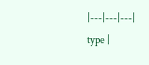|---|---|---|
type |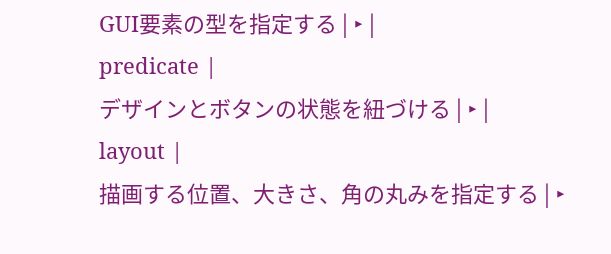GUI要素の型を指定する | ‣ |
predicate |
デザインとボタンの状態を紐づける | ‣ |
layout |
描画する位置、大きさ、角の丸みを指定する | ‣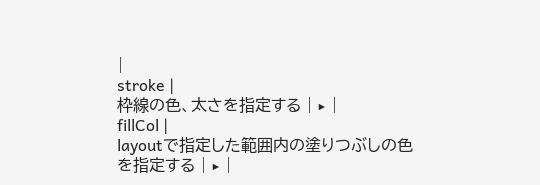|
stroke |
枠線の色、太さを指定する | ‣ |
fillCol |
layoutで指定した範囲内の塗りつぶしの色を指定する | ‣ |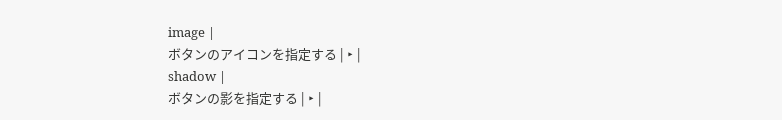image |
ボタンのアイコンを指定する | ‣ |
shadow |
ボタンの影を指定する | ‣ |